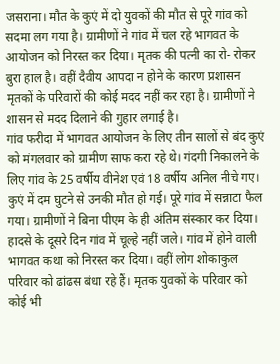जसराना। मौत के कुएं में दो युवकों की मौत से पूरे गांव को सदमा लग गया है। ग्रामीणों ने गांव में चल रहे भागवत के आयोजन को निरस्त कर दिया। मृतक की पत्नी का रो- रोकर बुरा हाल है। वहीं दैवीय आपदा न होने के कारण प्रशासन मृतकों के परिवारों की कोई मदद नहीं कर रहा है। ग्रामीणों ने शासन से मदद दिलाने की गुहार लगाई है।
गांव फरीदा में भागवत आयोजन के लिए तीन सालों से बंद कुएं को मंगलवार को ग्रामीण साफ करा रहे थे। गंदगी निकालने के लिए गांव के 25 वर्षीय वीनेश एवं 18 वर्षीय अनिल नीचे गए। कुएं में दम घुटने से उनकी मौत हो गई। पूरे गांव में सन्नाटा फैल गया। ग्रामीणों ने बिना पीएम के ही अंतिम संस्कार कर दिया। हादसे के दूसरे दिन गांव में चूल्हे नहीं जले। गांव में होने वाली भागवत कथा को निरस्त कर दिया। वहीं लोग शोकाकुल परिवार को ढांढस बंधा रहे हैं। मृतक युवकों के परिवार को कोई भी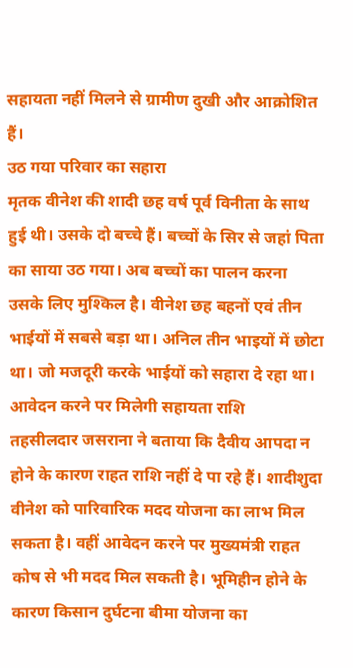सहायता नहीं मिलने से ग्रामीण दुखी और आक्रोशित हैं।
उठ गया परिवार का सहारा
मृतक वीनेश की शादी छह वर्ष पूर्व विनीता के साथ हुई थी। उसके दो बच्चे हैं। बच्चों के सिर से जहां पिता का साया उठ गया। अब बच्चों का पालन करना उसके लिए मुश्किल है। वीनेश छह बहनों एवं तीन भाईयों में सबसे बड़ा था। अनिल तीन भाइयों में छोटा था। जो मजदूरी करके भाईयों को सहारा दे रहा था।
आवेदन करने पर मिलेगी सहायता राशि
तहसीलदार जसराना ने बताया कि दैवीय आपदा न होने के कारण राहत राशि नहीं दे पा रहे हैं। शादीशुदा वीनेश को पारिवारिक मदद योजना का लाभ मिल सकता है। वहीं आवेदन करने पर मुख्यमंत्री राहत कोष से भी मदद मिल सकती है। भूमिहीन होने के कारण किसान दुर्घटना बीमा योजना का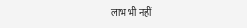लाभ भी नहीं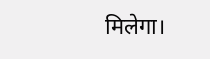मिलेगा।